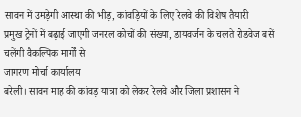सावन में उमड़ेगी आस्था की भीड़, कांवड़ियों के लिए रेलवे की विशेष तैयारी
प्रमुख ट्रेनों में बढ़ाई जाएगी जनरल कोचों की संख्या, डायवर्जन के चलते रोडवेज बसें चलेंगी वैकल्पिक मार्गों से
जागरण मोर्चा कार्यालय
बरेली। सावन माह की कांवड़ यात्रा को लेकर रेलवे और जिला प्रशासन ने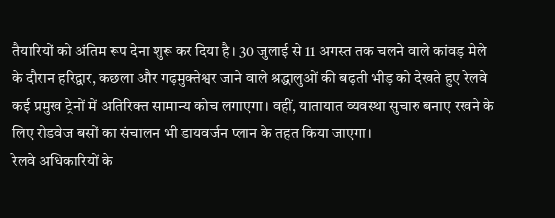तैयारियों को अंतिम रूप देना शुरू कर दिया है। 30 जुलाई से 11 अगस्त तक चलने वाले कांवड़ मेले के दौरान हरिद्वार, कछला और गढ़मुक्तेश्वर जाने वाले श्रद्धालुओं की बढ़ती भीड़ को देखते हुए रेलवे कई प्रमुख ट्रेनों में अतिरिक्त सामान्य कोच लगाएगा। वहीं, यातायात व्यवस्था सुचारु बनाए रखने के लिए रोडवेज बसों का संचालन भी डायवर्जन प्लान के तहत किया जाएगा।
रेलवे अधिकारियों के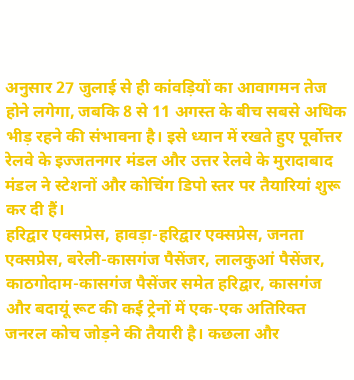अनुसार 27 जुलाई से ही कांवड़ियों का आवागमन तेज होने लगेगा, जबकि 8 से 11 अगस्त के बीच सबसे अधिक भीड़ रहने की संभावना है। इसे ध्यान में रखते हुए पूर्वोत्तर रेलवे के इज्जतनगर मंडल और उत्तर रेलवे के मुरादाबाद मंडल ने स्टेशनों और कोचिंग डिपो स्तर पर तैयारियां शुरू कर दी हैं।
हरिद्वार एक्सप्रेस, हावड़ा-हरिद्वार एक्सप्रेस, जनता एक्सप्रेस, बरेली-कासगंज पैसेंजर, लालकुआं पैसेंजर, काठगोदाम-कासगंज पैसेंजर समेत हरिद्वार, कासगंज और बदायूं रूट की कई ट्रेनों में एक-एक अतिरिक्त जनरल कोच जोड़ने की तैयारी है। कछला और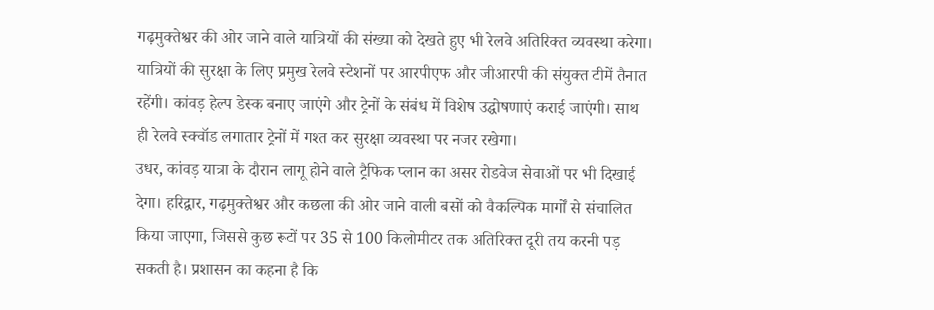गढ़मुक्तेश्वर की ओर जाने वाले यात्रियों की संख्या को देखते हुए भी रेलवे अतिरिक्त व्यवस्था करेगा।
यात्रियों की सुरक्षा के लिए प्रमुख रेलवे स्टेशनों पर आरपीएफ और जीआरपी की संयुक्त टीमें तैनात रहेंगी। कांवड़ हेल्प डेस्क बनाए जाएंगे और ट्रेनों के संबंध में विशेष उद्घोषणाएं कराई जाएंगी। साथ ही रेलवे स्क्वॉड लगातार ट्रेनों में गश्त कर सुरक्षा व्यवस्था पर नजर रखेगा।
उधर, कांवड़ यात्रा के दौरान लागू होने वाले ट्रैफिक प्लान का असर रोडवेज सेवाओं पर भी दिखाई देगा। हरिद्वार, गढ़मुक्तेश्वर और कछला की ओर जाने वाली बसों को वैकल्पिक मार्गों से संचालित किया जाएगा, जिससे कुछ रूटों पर 35 से 100 किलोमीटर तक अतिरिक्त दूरी तय करनी पड़ सकती है। प्रशासन का कहना है कि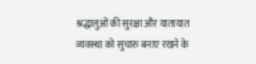श्रद्धालुओं की सुरक्षा और यातायात व्यवस्था को सुचारु बनाए रखने के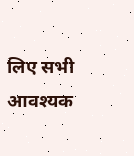लिए सभी आवश्यक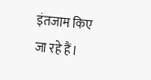इंतजाम किए जा रहे हैं।